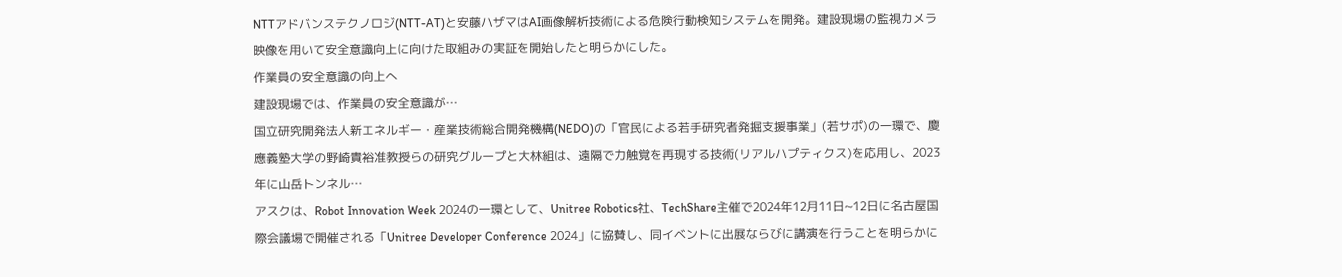NTTアドバンステクノロジ(NTT-AT)と安藤ハザマはAI画像解析技術による危険行動検知システムを開発。建設現場の監視カメラ映像を用いて安全意識向上に向けた取組みの実証を開始したと明らかにした。
作業員の安全意識の向上へ
建設現場では、作業員の安全意識が…
国立研究開発法人新エネルギー・産業技術総合開発機構(NEDO)の「官民による若手研究者発掘支援事業」(若サポ)の一環で、慶應義塾大学の野崎貴裕准教授らの研究グループと大林組は、遠隔で力触覚を再現する技術(リアルハプティクス)を応用し、2023年に山岳トンネル…
アスクは、Robot Innovation Week 2024の一環として、Unitree Robotics社、TechShare主催で2024年12月11日~12日に名古屋国際会議場で開催される「Unitree Developer Conference 2024」に協賛し、同イベントに出展ならびに講演を行うことを明らかに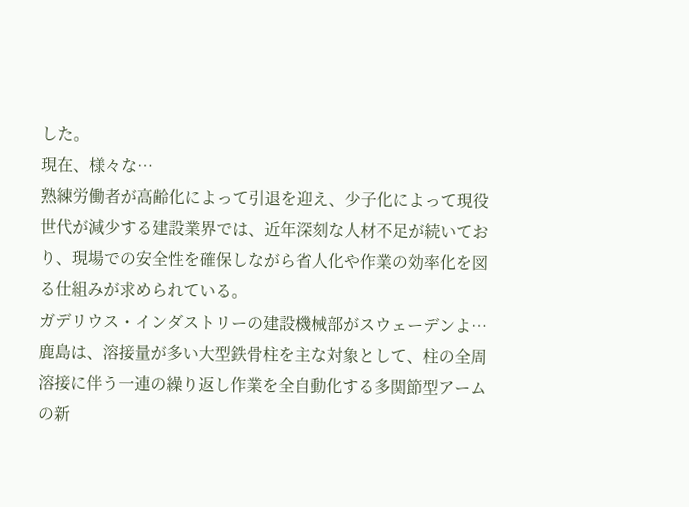した。
現在、様々な…
熟練労働者が高齢化によって引退を迎え、少子化によって現役世代が減少する建設業界では、近年深刻な人材不足が続いており、現場での安全性を確保しながら省人化や作業の効率化を図る仕組みが求められている。
ガデリウス・インダストリーの建設機械部がスウェーデンよ…
鹿島は、溶接量が多い大型鉄骨柱を主な対象として、柱の全周溶接に伴う一連の繰り返し作業を全自動化する多関節型アームの新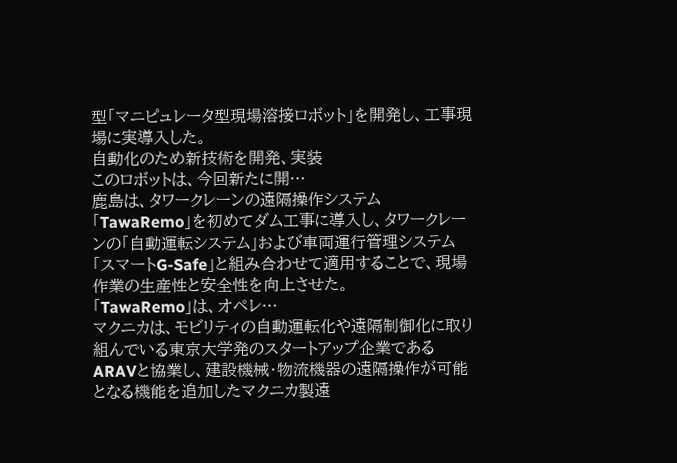型「マニピュレータ型現場溶接ロボット」を開発し、工事現場に実導入した。
自動化のため新技術を開発、実装
このロボットは、今回新たに開…
鹿島は、タワークレーンの遠隔操作システム「TawaRemo」を初めてダム工事に導入し、タワークレーンの「自動運転システム」および車両運行管理システム「スマートG-Safe」と組み合わせて適用することで、現場作業の生産性と安全性を向上させた。
「TawaRemo」は、オペレ…
マクニカは、モビリティの自動運転化や遠隔制御化に取り組んでいる東京大学発のスタートアップ企業であるARAVと協業し、建設機械・物流機器の遠隔操作が可能となる機能を追加したマクニカ製遠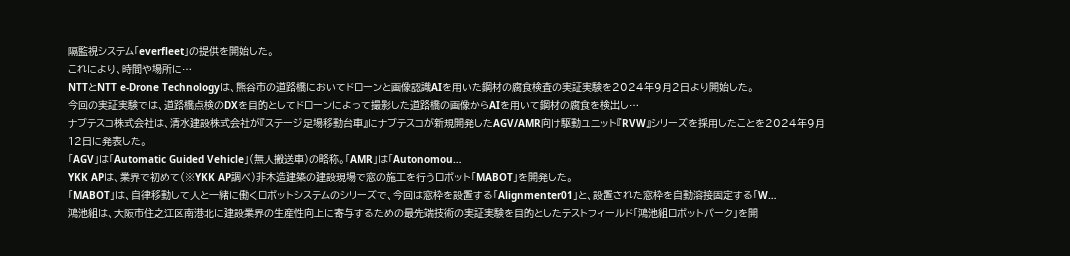隔監視システム「everfleet」の提供を開始した。
これにより、時間や場所に…
NTTとNTT e-Drone Technologyは、熊谷市の道路橋においてドローンと画像認識AIを用いた鋼材の腐食検査の実証実験を2024年9月2日より開始した。
今回の実証実験では、道路橋点検のDXを目的としてドローンによって撮影した道路橋の画像からAIを用いて鋼材の腐食を検出し…
ナブテスコ株式会社は、清水建設株式会社が『ステージ足場移動台車』にナブテスコが新規開発したAGV/AMR向け駆動ユニット『RVW』シリーズを採用したことを2024年9月12日に発表した。
「AGV」は「Automatic Guided Vehicle」(無人搬送車)の略称。「AMR」は「Autonomou…
YKK APは、業界で初めて(※YKK AP調べ)非木造建築の建設現場で窓の施工を行うロボット「MABOT」を開発した。
「MABOT」は、自律移動して人と一緒に働くロボットシステムのシリーズで、今回は窓枠を設置する「Alignmenter01」と、設置された窓枠を自動溶接固定する「W…
鴻池組は、大阪市住之江区南港北に建設業界の生産性向上に寄与するための最先端技術の実証実験を目的としたテストフィールド「鴻池組ロボットパーク」を開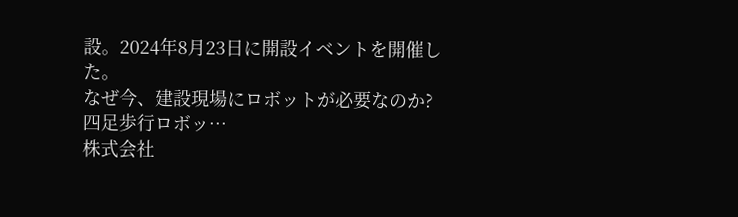設。2024年8月23日に開設イベントを開催した。
なぜ今、建設現場にロボットが必要なのか?
四足歩行ロボッ…
株式会社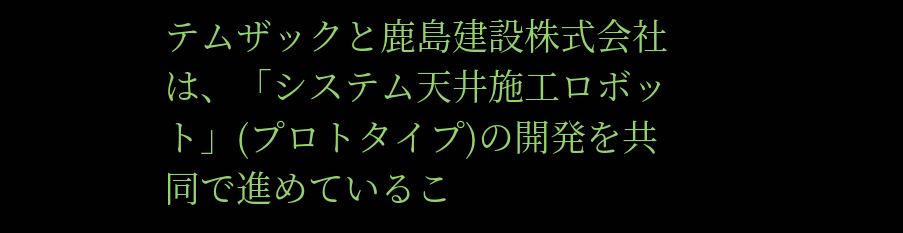テムザックと鹿島建設株式会社は、「システム天井施工ロボット」(プロトタイプ)の開発を共同で進めているこ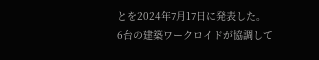とを2024年7月17日に発表した。
6台の建築ワークロイドが協調して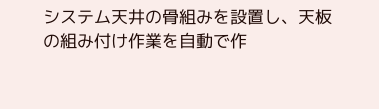システム天井の骨組みを設置し、天板の組み付け作業を自動で作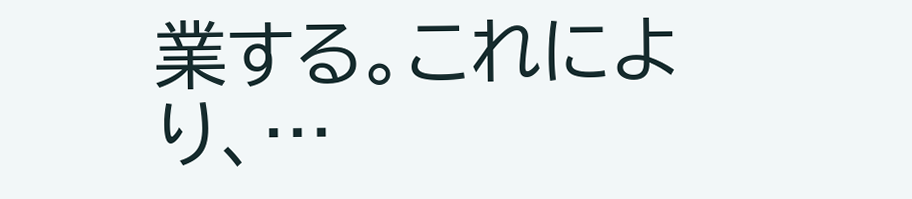業する。これにより、…